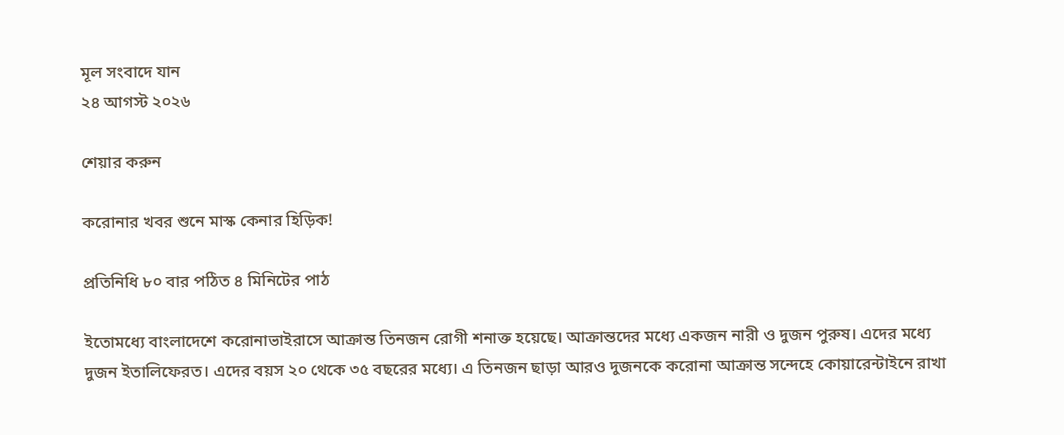মূল সংবাদে যান
২৪ আগস্ট ২০২৬

শেয়ার করুন

করোনার খবর শুনে মাস্ক কেনার হিড়িক!

প্রতিনিধি ৮০ বার পঠিত ৪ মিনিটের পাঠ

ইতোমধ্যে বাংলাদেশে করোনাভাইরাসে আক্রান্ত তিনজন রোগী শনাক্ত হয়েছে। আক্রান্তদের মধ্যে একজন নারী ও দুজন পুরুষ। এদের মধ্যে দুজন ইতালিফেরত। এদের বয়স ২০ থেকে ৩৫ বছরের মধ্যে। এ তিনজন ছাড়া আরও দুজনকে করোনা আক্রান্ত সন্দেহে কোয়ারেন্টাইনে রাখা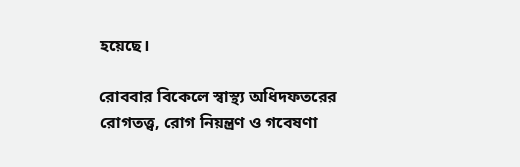হয়েছে।

রোববার বিকেলে স্বাস্থ্য অধিদফতরের রোগতত্ত্ব, রোগ নিয়ন্ত্রণ ও গবেষণা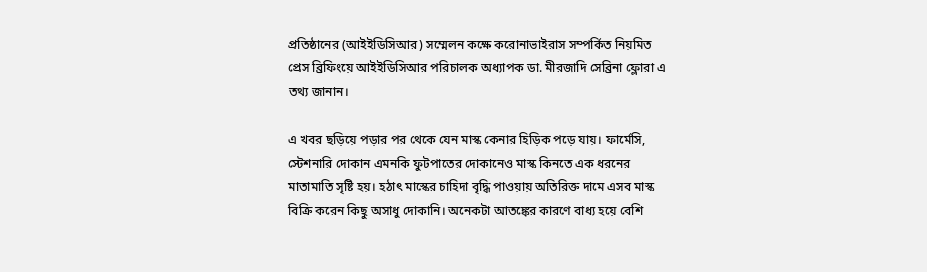প্রতিষ্ঠানের (আইইডিসিআর) সম্মেলন কক্ষে করোনাভাইরাস সম্পর্কিত নিয়মিত প্রেস ব্রিফিংয়ে আইইডিসিআর পরিচালক অধ্যাপক ডা. মীরজাদি সেব্রিনা ফ্লোরা এ তথ্য জানান।

এ খবর ছড়িয়ে পড়ার পর থেকে যেন মাস্ক কেনার হিড়িক পড়ে যায়। ফার্মেসি, স্টেশনারি দোকান এমনকি ফুটপাতের দোকানেও মাস্ক কিনতে এক ধরনের মাতামাতি সৃষ্টি হয়। হঠাৎ মাস্কের চাহিদা বৃদ্ধি পাওয়ায় অতিরিক্ত দামে এসব মাস্ক বিক্রি করেন কিছু অসাধু দোকানি। অনেকটা আতঙ্কের কারণে বাধ্য হয়ে বেশি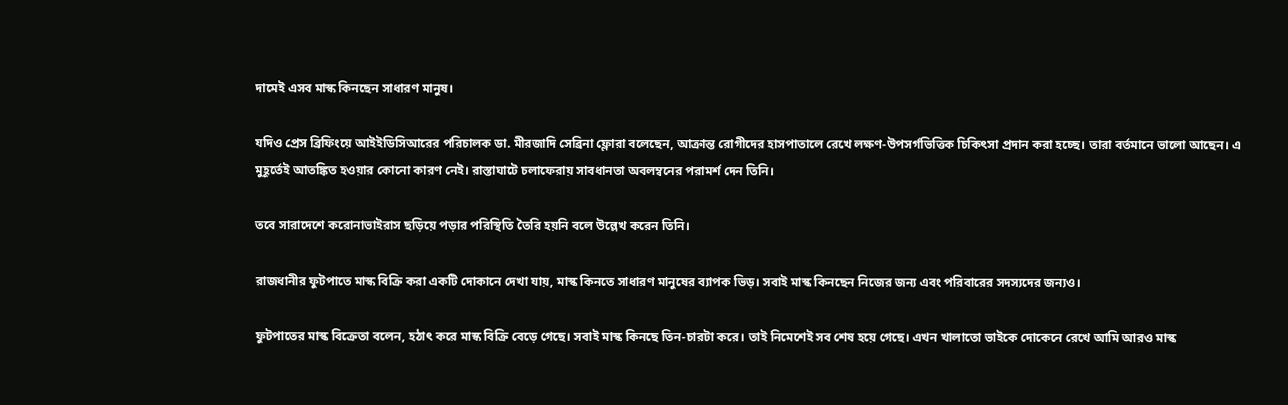দামেই এসব মাস্ক কিনছেন সাধারণ মানুষ।

যদিও প্রেস ব্রিফিংয়ে আইইডিসিআরের পরিচালক ডা. মীরজাদি সেব্রিনা ফ্লোরা বলেছেন, আক্রান্ত রোগীদের হাসপাতালে রেখে লক্ষণ-উপসর্গভিত্তিক চিকিৎসা প্রদান করা হচ্ছে। তারা বর্তমানে ভালো আছেন। এ মুহূর্তেই আতঙ্কিত হওয়ার কোনো কারণ নেই। রাস্তাঘাটে চলাফেরায় সাবধানতা অবলম্বনের পরামর্শ দেন তিনি।

তবে সারাদেশে করোনাভাইরাস ছড়িয়ে পড়ার পরিস্থিতি তৈরি হয়নি বলে উল্লেখ করেন তিনি।

রাজধানীর ফুটপাতে মাস্ক বিক্রি করা একটি দোকানে দেখা যায়, মাস্ক কিনতে সাধারণ মানুষের ব্যাপক ভিড়। সবাই মাস্ক কিনছেন নিজের জন্য এবং পরিবারের সদস্যদের জন্যও।

ফুটপাতের মাস্ক বিক্রেতা বলেন, হঠাৎ করে মাস্ক বিক্রি বেড়ে গেছে। সবাই মাস্ক কিনছে তিন-চারটা করে। তাই নিমেশেই সব শেষ হয়ে গেছে। এখন খালাতো ভাইকে দোকেনে রেখে আমি আরও মাস্ক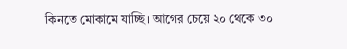কিনতে মোকামে যাচ্ছি। আগের চেয়ে ২০ থেকে ৩০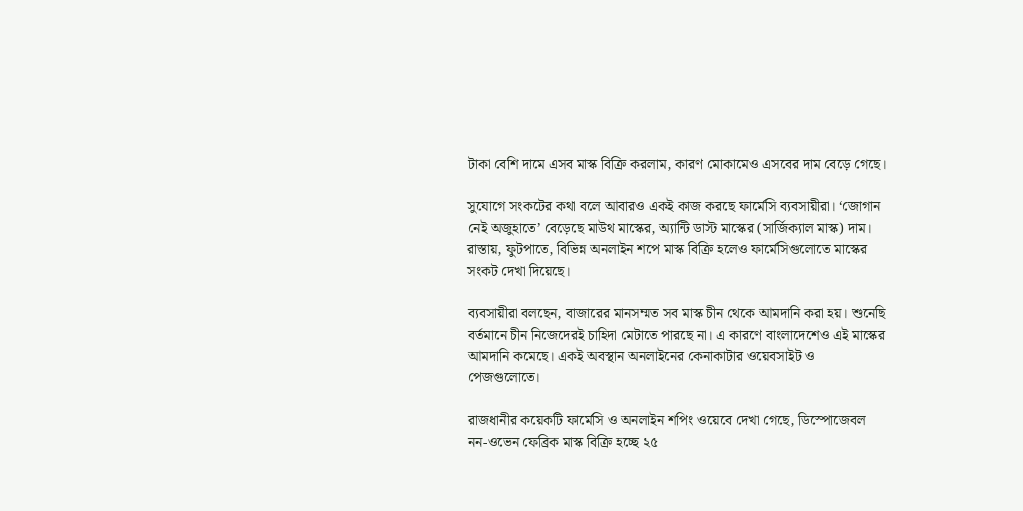টাকা বেশি দামে এসব মাস্ক বিক্রি করলাম, কারণ মোকামেও এসবের দাম বেড়ে গেছে।

সুযোগে সংকটের কথা বলে আবারও একই কাজ করছে ফার্মেসি ব্যবসায়ীরা। ‘জোগান নেই অজুহাতে’ বেড়েছে মাউথ মাস্কের, অ্যান্টি ডাস্ট মাস্কের (সার্জিক্যাল মাস্ক) দাম। রাস্তায়, ফুটপাতে, বিভিন্ন অনলাইন শপে মাস্ক বিক্রি হলেও ফার্মেসিগুলোতে মাস্কের সংকট দেখা দিয়েছে।

ব্যবসায়ীরা বলছেন, বাজারের মানসম্মত সব মাস্ক চীন থেকে আমদানি করা হয়। শুনেছি বর্তমানে চীন নিজেদেরই চাহিদা মেটাতে পারছে না। এ কারণে বাংলাদেশেও এই মাস্কের আমদানি কমেছে। একই অবস্থান অনলাইনের কেনাকাটার ওয়েবসাইট ও পেজগুলোতে।

রাজধানীর কয়েকটি ফার্মেসি ও অনলাইন শপিং ওয়েবে দেখা গেছে, ডিস্পোজেবল নন-ওভেন ফেব্রিক মাস্ক বিক্রি হচ্ছে ২৫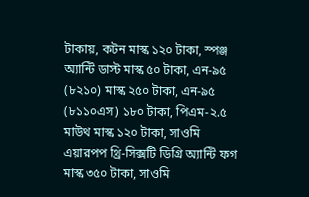টাকায়, কটন মাস্ক ১২০ টাকা, স্পঞ্জ অ্যান্টি ডাস্ট মাস্ক ৫০ টাকা, এন-৯৫ (৮২১০) মাস্ক ২৫০ টাকা, এন-৯৫ (৮১১০এস) ১৮০ টাকা, পিএম-২.৫ মাউথ মাস্ক ১২০ টাকা, সাওমি এয়ারপপ থ্রি-সিক্সটি ডিগ্রি অ্যান্টি ফগ মাস্ক ৩৫০ টাকা, সাওমি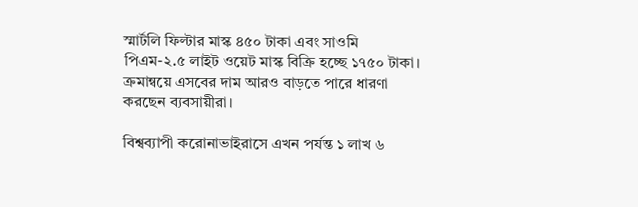স্মার্টলি ফিল্টার মাস্ক ৪৫০ টাকা এবং সাওমি পিএম-২.৫ লাইট ওয়েট মাস্ক বিক্রি হচ্ছে ১৭৫০ টাকা। ক্রমান্বয়ে এসবের দাম আরও বাড়তে পারে ধারণা করছেন ব্যবসায়ীরা।

বিশ্বব্যাপী করোনাভাইরাসে এখন পর্যন্ত ১ লাখ ৬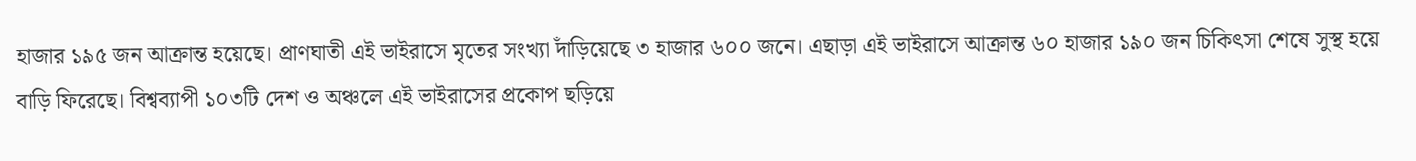হাজার ১৯৫ জন আক্রান্ত হয়েছে। প্রাণঘাতী এই ভাইরাসে মৃতের সংখ্যা দাঁড়িয়েছে ৩ হাজার ৬০০ জনে। এছাড়া এই ভাইরাসে আক্রান্ত ৬০ হাজার ১৯০ জন চিকিৎসা শেষে সুস্থ হয়ে বাড়ি ফিরেছে। বিশ্বব্যাপী ১০৩টি দেশ ও অঞ্চলে এই ভাইরাসের প্রকোপ ছড়িয়ে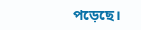পড়েছে।